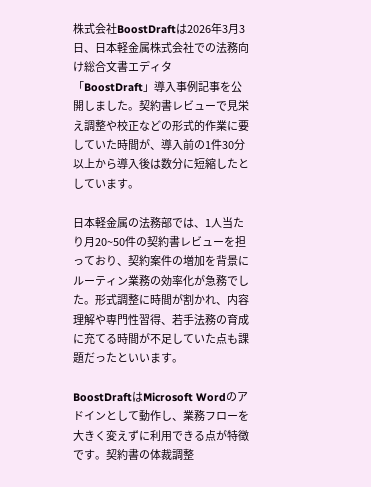株式会社BoostDraftは2026年3月3日、日本軽金属株式会社での法務向け総合文書エディタ「BoostDraft」導入事例記事を公開しました。契約書レビューで見栄え調整や校正などの形式的作業に要していた時間が、導入前の1件30分以上から導入後は数分に短縮したとしています。

日本軽金属の法務部では、1人当たり月20~50件の契約書レビューを担っており、契約案件の増加を背景にルーティン業務の効率化が急務でした。形式調整に時間が割かれ、内容理解や専門性習得、若手法務の育成に充てる時間が不足していた点も課題だったといいます。

BoostDraftはMicrosoft Wordのアドインとして動作し、業務フローを大きく変えずに利用できる点が特徴です。契約書の体裁調整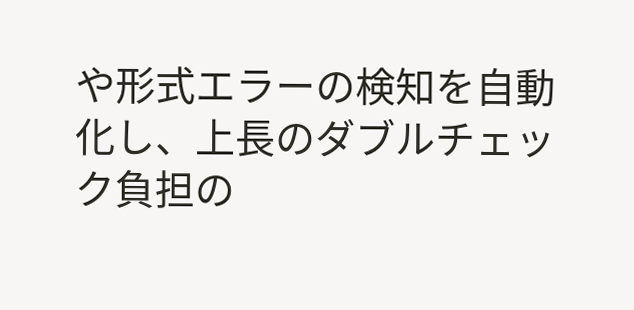や形式エラーの検知を自動化し、上長のダブルチェック負担の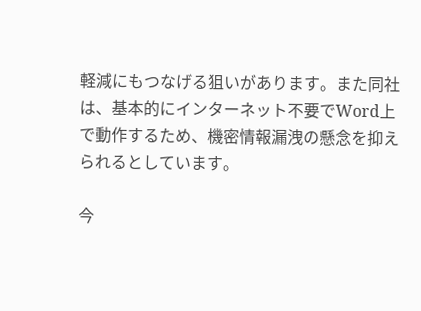軽減にもつなげる狙いがあります。また同社は、基本的にインターネット不要でWord上で動作するため、機密情報漏洩の懸念を抑えられるとしています。

今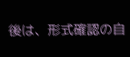後は、形式確認の自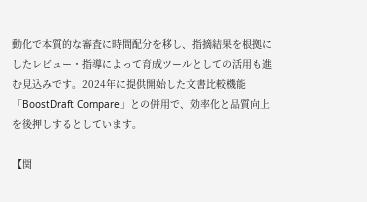動化で本質的な審査に時間配分を移し、指摘結果を根拠にしたレビュー・指導によって育成ツールとしての活用も進む見込みです。2024年に提供開始した文書比較機能「BoostDraft Compare」との併用で、効率化と品質向上を後押しするとしています。

【関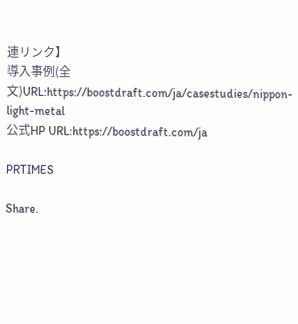連リンク】
導入事例(全文)URL:https://boostdraft.com/ja/casestudies/nippon-light-metal
公式HP URL:https://boostdraft.com/ja

PRTIMES

Share.